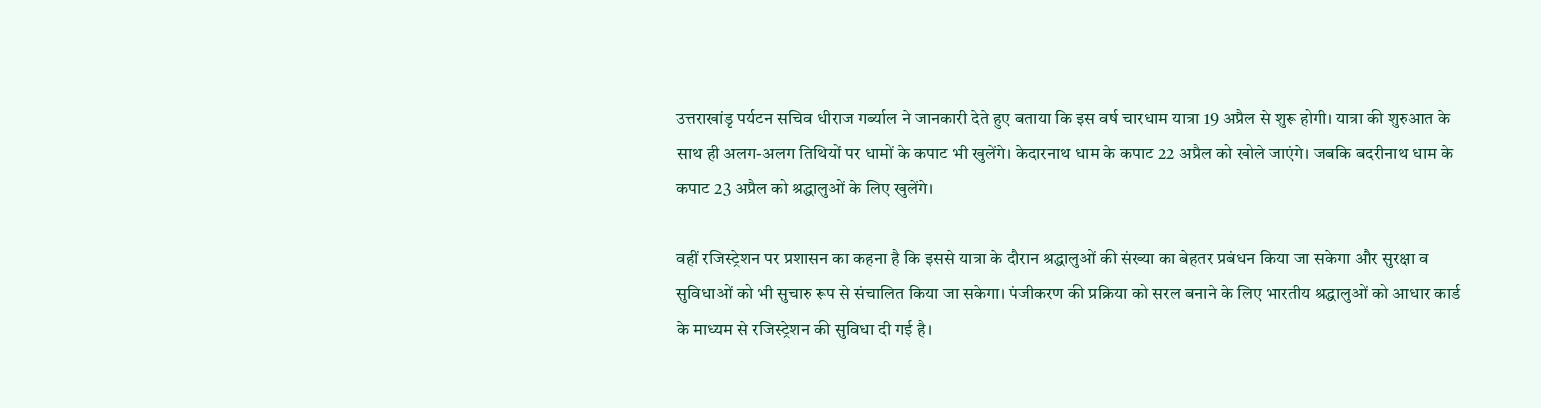उत्तराखांडृ पर्यटन सचिव धीराज गर्ब्याल ने जानकारी देते हुए बताया कि इस वर्ष चारधाम यात्रा 19 अप्रैल से शुरू होगी। यात्रा की शुरुआत के साथ ही अलग-अलग तिथियों पर धामों के कपाट भी खुलेंगे। केदारनाथ धाम के कपाट 22 अप्रैल को खोले जाएंगे। जबकि बदरीनाथ धाम के कपाट 23 अप्रैल को श्रद्धालुओं के लिए खुलेंगे।

वहीं रजिस्ट्रेशन पर प्रशासन का कहना है कि इससे यात्रा के दौरान श्रद्धालुओं की संख्या का बेहतर प्रबंधन किया जा सकेगा और सुरक्षा व सुविधाओं को भी सुचारु रूप से संचालित किया जा सकेगा। पंजीकरण की प्रक्रिया को सरल बनाने के लिए भारतीय श्रद्धालुओं को आधार कार्ड के माध्यम से रजिस्ट्रेशन की सुविधा दी गई है।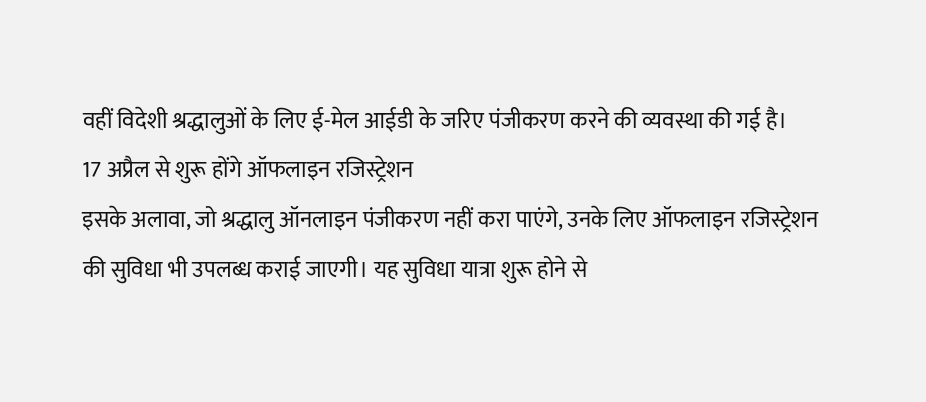वहीं विदेशी श्रद्धालुओं के लिए ई-मेल आईडी के जरिए पंजीकरण करने की व्यवस्था की गई है।
17 अप्रैल से शुरू होंगे ऑफलाइन रजिस्ट्रेशन
इसके अलावा, जो श्रद्धालु ऑनलाइन पंजीकरण नहीं करा पाएंगे, उनके लिए ऑफलाइन रजिस्ट्रेशन की सुविधा भी उपलब्ध कराई जाएगी। यह सुविधा यात्रा शुरू होने से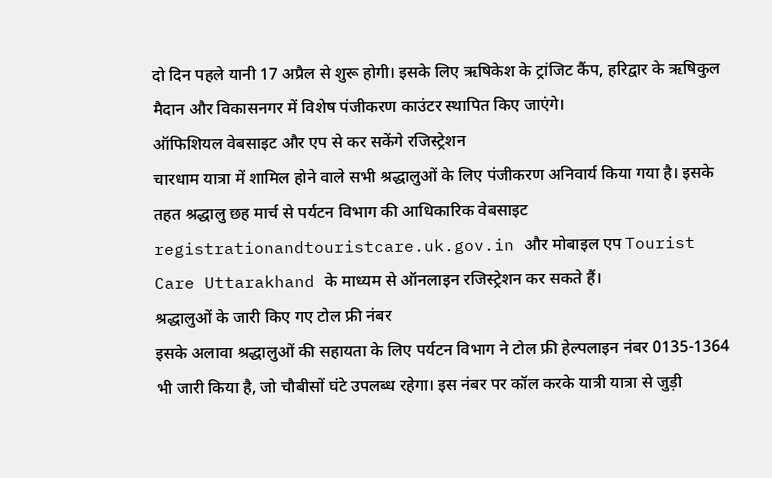दो दिन पहले यानी 17 अप्रैल से शुरू होगी। इसके लिए ऋषिकेश के ट्रांजिट कैंप, हरिद्वार के ऋषिकुल मैदान और विकासनगर में विशेष पंजीकरण काउंटर स्थापित किए जाएंगे।
ऑफिशियल वेबसाइट और एप से कर सकेंगे रजिस्ट्रेशन
चारधाम यात्रा में शामिल होने वाले सभी श्रद्धालुओं के लिए पंजीकरण अनिवार्य किया गया है। इसके तहत श्रद्धालु छह मार्च से पर्यटन विभाग की आधिकारिक वेबसाइट registrationandtouristcare.uk.gov.in और मोबाइल एप Tourist Care Uttarakhand के माध्यम से ऑनलाइन रजिस्ट्रेशन कर सकते हैं।
श्रद्धालुओं के जारी किए गए टोल फ्री नंबर
इसके अलावा श्रद्धालुओं की सहायता के लिए पर्यटन विभाग ने टोल फ्री हेल्पलाइन नंबर 0135-1364 भी जारी किया है, जो चौबीसों घंटे उपलब्ध रहेगा। इस नंबर पर कॉल करके यात्री यात्रा से जुड़ी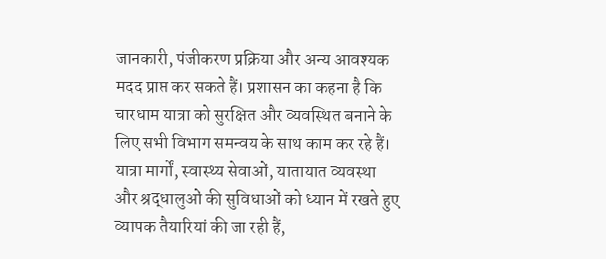जानकारी, पंजीकरण प्रक्रिया और अन्य आवश्यक मदद प्राप्त कर सकते हैं। प्रशासन का कहना है कि चारधाम यात्रा को सुरक्षित और व्यवस्थित बनाने के लिए सभी विभाग समन्वय के साथ काम कर रहे हैं। यात्रा मार्गों, स्वास्थ्य सेवाओं, यातायात व्यवस्था और श्रद्धालुओं की सुविधाओं को ध्यान में रखते हुए व्यापक तैयारियां की जा रही हैं,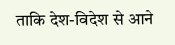ताकि देश-विदेश से आने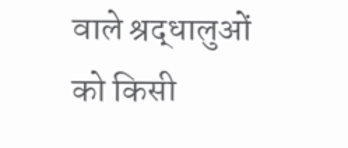वाले श्रद्धालुओं को किसी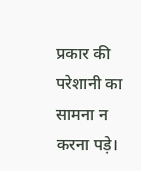प्रकार की परेशानी का सामना न करना पड़े।